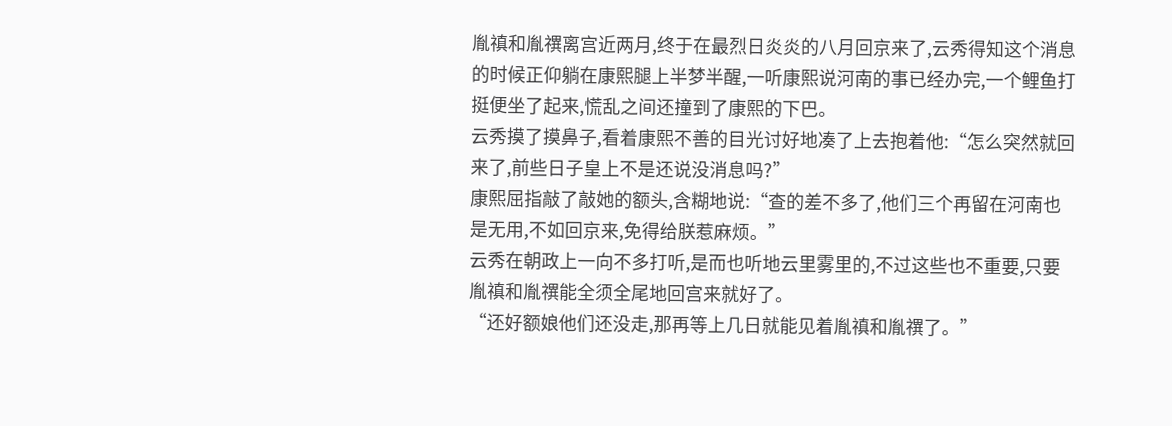胤禛和胤禩离宫近两月,终于在最烈日炎炎的八月回京来了,云秀得知这个消息的时候正仰躺在康熙腿上半梦半醒,一听康熙说河南的事已经办完,一个鲤鱼打挺便坐了起来,慌乱之间还撞到了康熙的下巴。
云秀摸了摸鼻子,看着康熙不善的目光讨好地凑了上去抱着他:“怎么突然就回来了,前些日子皇上不是还说没消息吗?”
康熙屈指敲了敲她的额头,含糊地说:“查的差不多了,他们三个再留在河南也是无用,不如回京来,免得给朕惹麻烦。”
云秀在朝政上一向不多打听,是而也听地云里雾里的,不过这些也不重要,只要胤禛和胤禩能全须全尾地回宫来就好了。
“还好额娘他们还没走,那再等上几日就能见着胤禛和胤禩了。”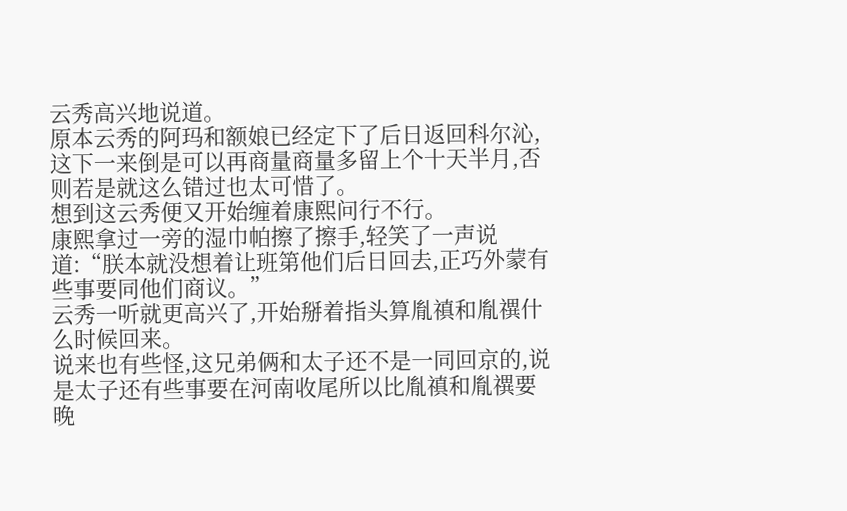云秀高兴地说道。
原本云秀的阿玛和额娘已经定下了后日返回科尔沁,这下一来倒是可以再商量商量多留上个十天半月,否则若是就这么错过也太可惜了。
想到这云秀便又开始缠着康熙问行不行。
康熙拿过一旁的湿巾帕擦了擦手,轻笑了一声说道:“朕本就没想着让班第他们后日回去,正巧外蒙有些事要同他们商议。”
云秀一听就更高兴了,开始掰着指头算胤禛和胤禩什么时候回来。
说来也有些怪,这兄弟俩和太子还不是一同回京的,说是太子还有些事要在河南收尾所以比胤禛和胤禩要晚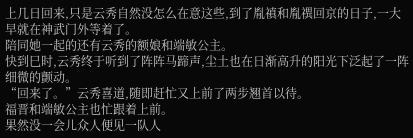上几日回来,只是云秀自然没怎么在意这些,到了胤禛和胤禩回京的日子,一大早就在神武门外等着了。
陪同她一起的还有云秀的额娘和端敏公主。
快到巳时,云秀终于听到了阵阵马蹄声,尘土也在日渐高升的阳光下泛起了一阵细微的颤动。
“回来了。”云秀喜道,随即赶忙又上前了两步翘首以待。
福晋和端敏公主也忙跟着上前。
果然没一会儿众人便见一队人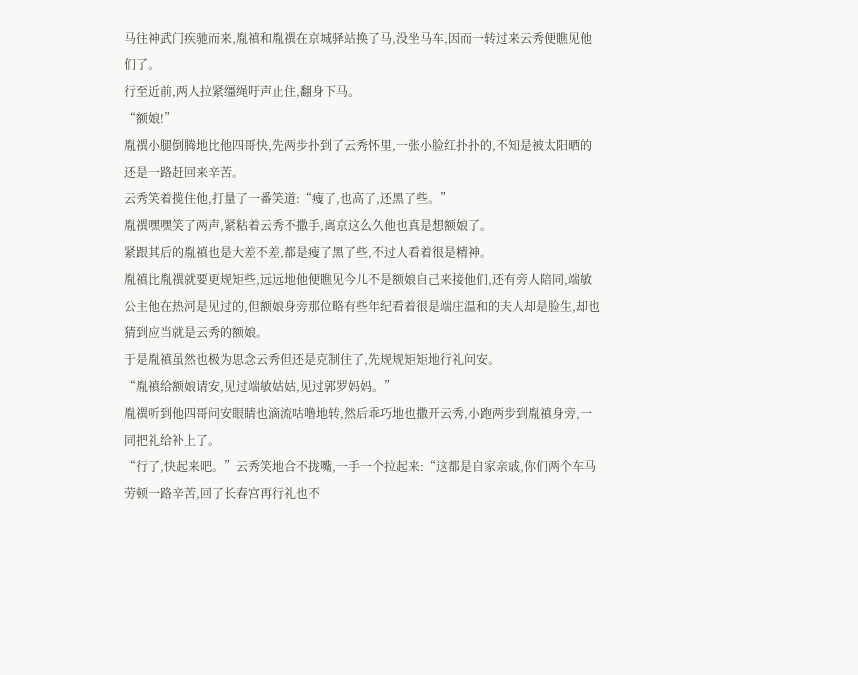马往神武门疾驰而来,胤禛和胤禩在京城驿站换了马,没坐马车,因而一转过来云秀便瞧见他们了。
行至近前,两人拉紧缰绳吁声止住,翻身下马。
“额娘!”
胤禩小腿倒腾地比他四哥快,先两步扑到了云秀怀里,一张小脸红扑扑的,不知是被太阳晒的还是一路赶回来辛苦。
云秀笑着揽住他,打量了一番笑道:“瘦了,也高了,还黑了些。”
胤禩嘿嘿笑了两声,紧粘着云秀不撒手,离京这么久他也真是想额娘了。
紧跟其后的胤禛也是大差不差,都是瘦了黑了些,不过人看着很是精神。
胤禛比胤禩就要更规矩些,远远地他便瞧见今儿不是额娘自己来接他们,还有旁人陪同,端敏公主他在热河是见过的,但额娘身旁那位略有些年纪看着很是端庄温和的夫人却是脸生,却也猜到应当就是云秀的额娘。
于是胤禛虽然也极为思念云秀但还是克制住了,先规规矩矩地行礼问安。
“胤禛给额娘请安,见过端敏姑姑,见过郭罗妈妈。”
胤禩听到他四哥问安眼睛也滴流咕噜地转,然后乖巧地也撒开云秀,小跑两步到胤禛身旁,一同把礼给补上了。
“行了,快起来吧。”云秀笑地合不拢嘴,一手一个拉起来:“这都是自家亲戚,你们两个车马劳顿一路辛苦,回了长春宫再行礼也不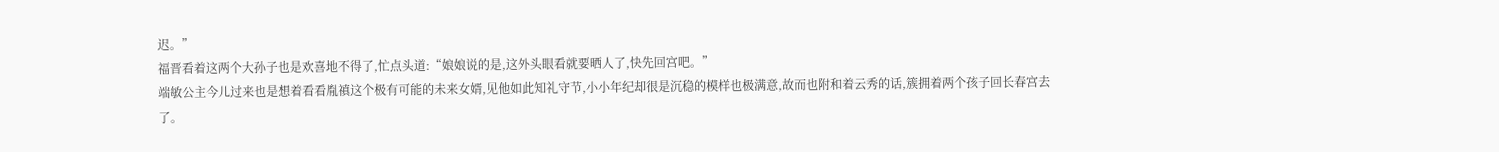迟。”
福晋看着这两个大孙子也是欢喜地不得了,忙点头道:“娘娘说的是,这外头眼看就要晒人了,快先回宫吧。”
端敏公主今儿过来也是想着看看胤禛这个极有可能的未来女婿,见他如此知礼守节,小小年纪却很是沉稳的模样也极满意,故而也附和着云秀的话,簇拥着两个孩子回长春宫去了。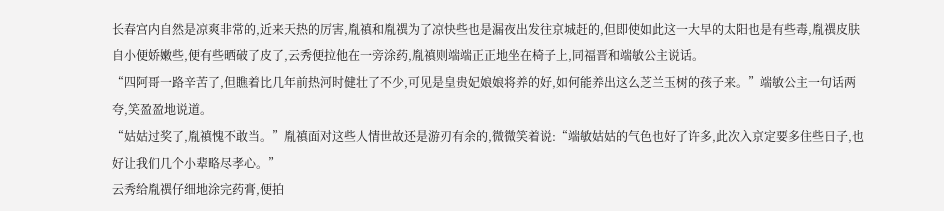长春宫内自然是凉爽非常的,近来天热的厉害,胤禛和胤禩为了凉快些也是漏夜出发往京城赶的,但即使如此这一大早的太阳也是有些毒,胤禩皮肤自小便娇嫩些,便有些晒破了皮了,云秀便拉他在一旁涂药,胤禛则端端正正地坐在椅子上,同福晋和端敏公主说话。
“四阿哥一路辛苦了,但瞧着比几年前热河时健壮了不少,可见是皇贵妃娘娘将养的好,如何能养出这么芝兰玉树的孩子来。”端敏公主一句话两夸,笑盈盈地说道。
“姑姑过奖了,胤禛愧不敢当。”胤禛面对这些人情世故还是游刃有余的,微微笑着说:“端敏姑姑的气色也好了许多,此次入京定要多住些日子,也好让我们几个小辈略尽孝心。”
云秀给胤禩仔细地涂完药膏,便拍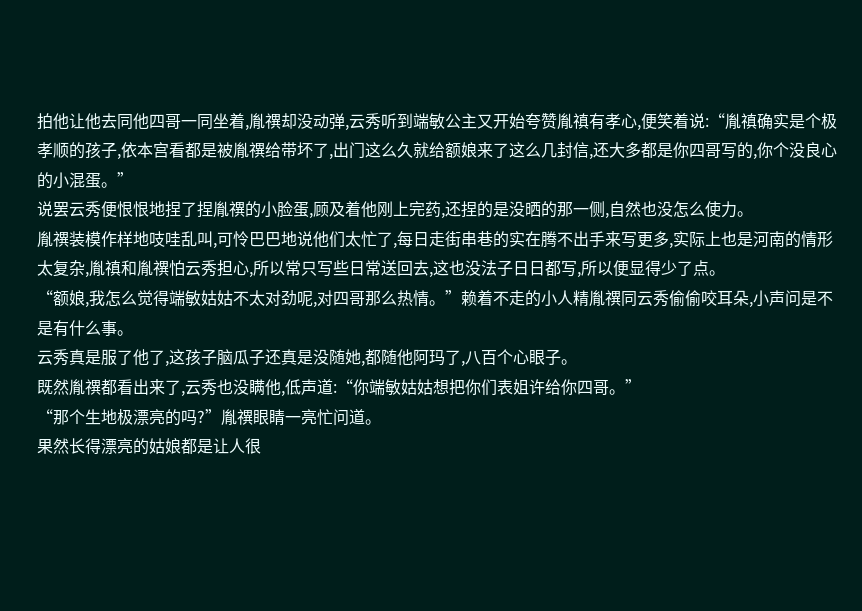拍他让他去同他四哥一同坐着,胤禩却没动弹,云秀听到端敏公主又开始夸赞胤禛有孝心,便笑着说:“胤禛确实是个极孝顺的孩子,依本宫看都是被胤禩给带坏了,出门这么久就给额娘来了这么几封信,还大多都是你四哥写的,你个没良心的小混蛋。”
说罢云秀便恨恨地捏了捏胤禩的小脸蛋,顾及着他刚上完药,还捏的是没晒的那一侧,自然也没怎么使力。
胤禩装模作样地吱哇乱叫,可怜巴巴地说他们太忙了,每日走街串巷的实在腾不出手来写更多,实际上也是河南的情形太复杂,胤禛和胤禩怕云秀担心,所以常只写些日常送回去,这也没法子日日都写,所以便显得少了点。
“额娘,我怎么觉得端敏姑姑不太对劲呢,对四哥那么热情。”赖着不走的小人精胤禩同云秀偷偷咬耳朵,小声问是不是有什么事。
云秀真是服了他了,这孩子脑瓜子还真是没随她,都随他阿玛了,八百个心眼子。
既然胤禩都看出来了,云秀也没瞒他,低声道:“你端敏姑姑想把你们表姐许给你四哥。”
“那个生地极漂亮的吗?”胤禩眼睛一亮忙问道。
果然长得漂亮的姑娘都是让人很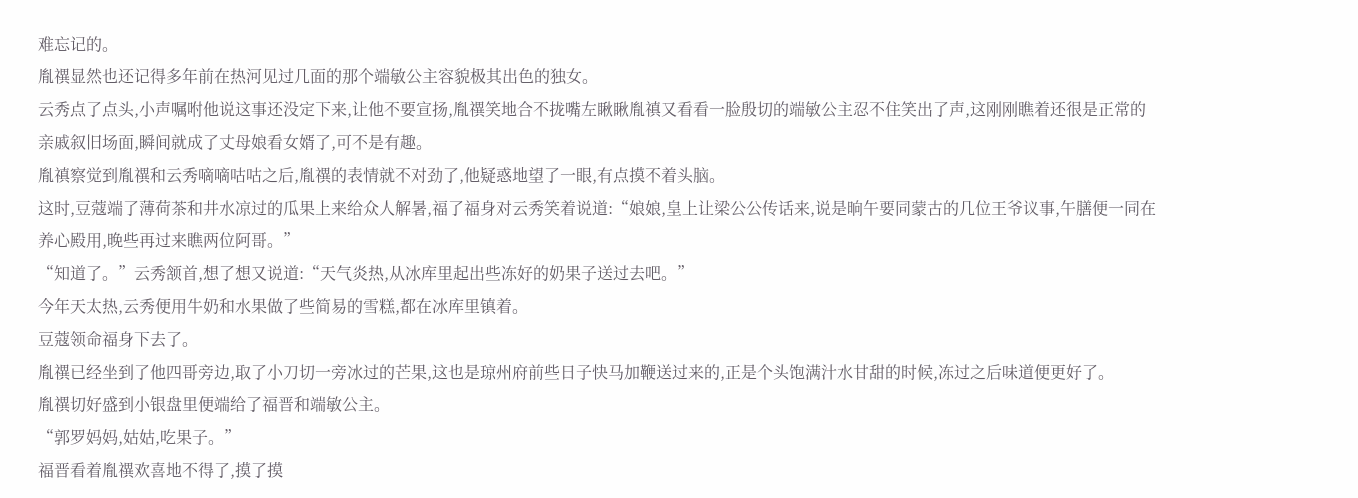难忘记的。
胤禩显然也还记得多年前在热河见过几面的那个端敏公主容貌极其出色的独女。
云秀点了点头,小声嘱咐他说这事还没定下来,让他不要宣扬,胤禩笑地合不拢嘴左瞅瞅胤禛又看看一脸殷切的端敏公主忍不住笑出了声,这刚刚瞧着还很是正常的亲戚叙旧场面,瞬间就成了丈母娘看女婿了,可不是有趣。
胤禛察觉到胤禩和云秀嘀嘀咕咕之后,胤禩的表情就不对劲了,他疑惑地望了一眼,有点摸不着头脑。
这时,豆蔻端了薄荷茶和井水凉过的瓜果上来给众人解暑,福了福身对云秀笑着说道:“娘娘,皇上让梁公公传话来,说是晌午要同蒙古的几位王爷议事,午膳便一同在养心殿用,晚些再过来瞧两位阿哥。”
“知道了。”云秀颔首,想了想又说道:“天气炎热,从冰库里起出些冻好的奶果子送过去吧。”
今年天太热,云秀便用牛奶和水果做了些简易的雪糕,都在冰库里镇着。
豆蔻领命福身下去了。
胤禩已经坐到了他四哥旁边,取了小刀切一旁冰过的芒果,这也是琼州府前些日子快马加鞭送过来的,正是个头饱满汁水甘甜的时候,冻过之后味道便更好了。
胤禩切好盛到小银盘里便端给了福晋和端敏公主。
“郭罗妈妈,姑姑,吃果子。”
福晋看着胤禩欢喜地不得了,摸了摸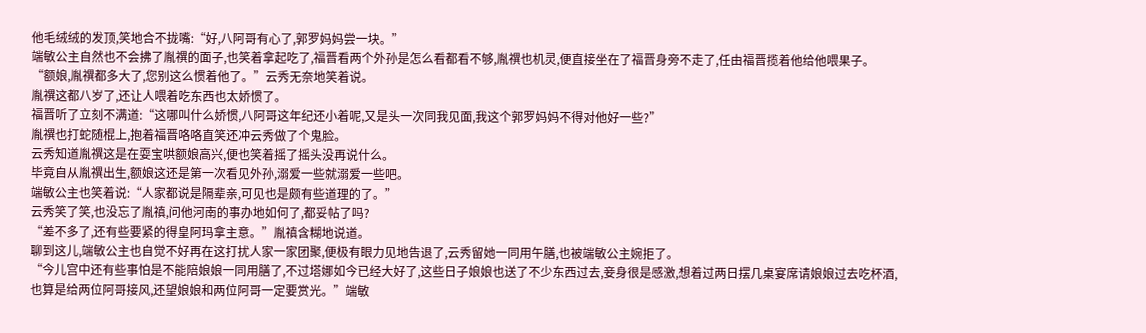他毛绒绒的发顶,笑地合不拢嘴:“好,八阿哥有心了,郭罗妈妈尝一块。”
端敏公主自然也不会拂了胤禩的面子,也笑着拿起吃了,福晋看两个外孙是怎么看都看不够,胤禩也机灵,便直接坐在了福晋身旁不走了,任由福晋揽着他给他喂果子。
“额娘,胤禩都多大了,您别这么惯着他了。”云秀无奈地笑着说。
胤禩这都八岁了,还让人喂着吃东西也太娇惯了。
福晋听了立刻不满道:“这哪叫什么娇惯,八阿哥这年纪还小着呢,又是头一次同我见面,我这个郭罗妈妈不得对他好一些?”
胤禩也打蛇随棍上,抱着福晋咯咯直笑还冲云秀做了个鬼脸。
云秀知道胤禩这是在耍宝哄额娘高兴,便也笑着摇了摇头没再说什么。
毕竟自从胤禩出生,额娘这还是第一次看见外孙,溺爱一些就溺爱一些吧。
端敏公主也笑着说:“人家都说是隔辈亲,可见也是颇有些道理的了。”
云秀笑了笑,也没忘了胤禛,问他河南的事办地如何了,都妥帖了吗?
“差不多了,还有些要紧的得皇阿玛拿主意。”胤禛含糊地说道。
聊到这儿,端敏公主也自觉不好再在这打扰人家一家团聚,便极有眼力见地告退了,云秀留她一同用午膳,也被端敏公主婉拒了。
“今儿宫中还有些事怕是不能陪娘娘一同用膳了,不过塔娜如今已经大好了,这些日子娘娘也送了不少东西过去,妾身很是感激,想着过两日摆几桌宴席请娘娘过去吃杯酒,也算是给两位阿哥接风,还望娘娘和两位阿哥一定要赏光。”端敏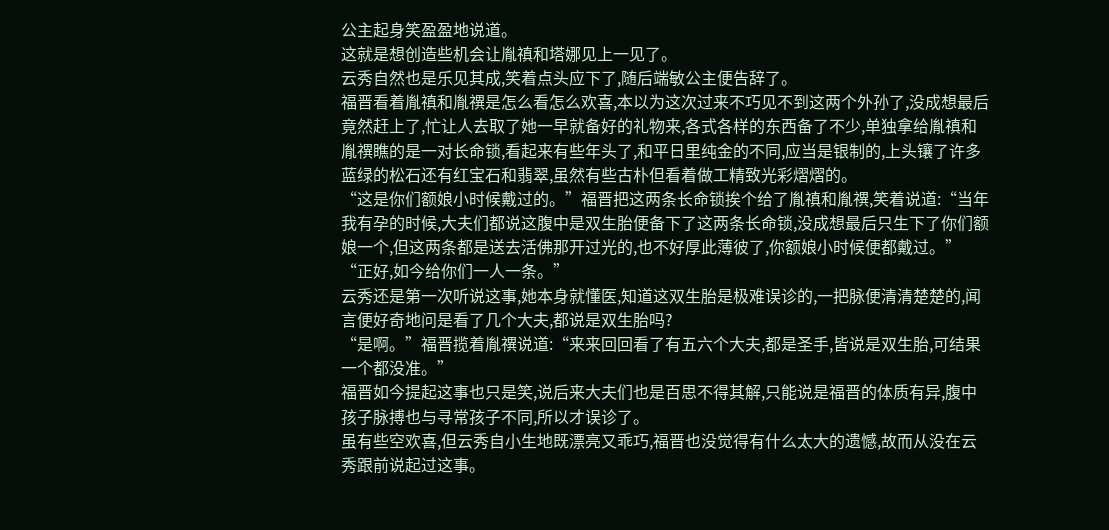公主起身笑盈盈地说道。
这就是想创造些机会让胤禛和塔娜见上一见了。
云秀自然也是乐见其成,笑着点头应下了,随后端敏公主便告辞了。
福晋看着胤禛和胤禩是怎么看怎么欢喜,本以为这次过来不巧见不到这两个外孙了,没成想最后竟然赶上了,忙让人去取了她一早就备好的礼物来,各式各样的东西备了不少,单独拿给胤禛和胤禩瞧的是一对长命锁,看起来有些年头了,和平日里纯金的不同,应当是银制的,上头镶了许多蓝绿的松石还有红宝石和翡翠,虽然有些古朴但看着做工精致光彩熠熠的。
“这是你们额娘小时候戴过的。”福晋把这两条长命锁挨个给了胤禛和胤禩,笑着说道:“当年我有孕的时候,大夫们都说这腹中是双生胎便备下了这两条长命锁,没成想最后只生下了你们额娘一个,但这两条都是送去活佛那开过光的,也不好厚此薄彼了,你额娘小时候便都戴过。”
“正好,如今给你们一人一条。”
云秀还是第一次听说这事,她本身就懂医,知道这双生胎是极难误诊的,一把脉便清清楚楚的,闻言便好奇地问是看了几个大夫,都说是双生胎吗?
“是啊。”福晋揽着胤禩说道:“来来回回看了有五六个大夫,都是圣手,皆说是双生胎,可结果一个都没准。”
福晋如今提起这事也只是笑,说后来大夫们也是百思不得其解,只能说是福晋的体质有异,腹中孩子脉搏也与寻常孩子不同,所以才误诊了。
虽有些空欢喜,但云秀自小生地既漂亮又乖巧,福晋也没觉得有什么太大的遗憾,故而从没在云秀跟前说起过这事。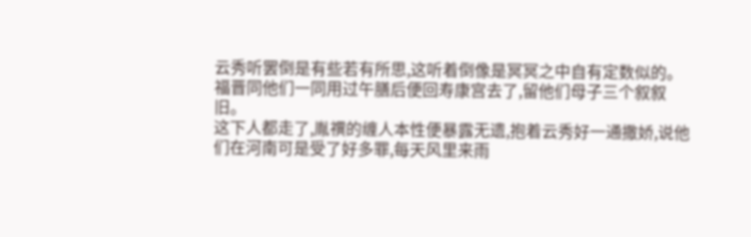云秀听罢倒是有些若有所思,这听着倒像是冥冥之中自有定数似的。
福晋同他们一同用过午膳后便回寿康宫去了,留他们母子三个叙叙旧。
这下人都走了,胤禩的缠人本性便暴露无遗,抱着云秀好一通撒娇,说他们在河南可是受了好多罪,每天风里来雨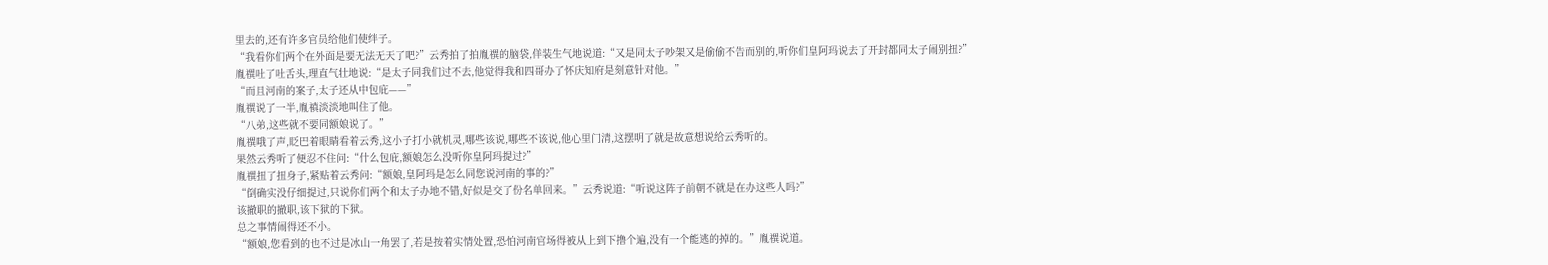里去的,还有许多官员给他们使绊子。
“我看你们两个在外面是要无法无天了吧?”云秀拍了拍胤禩的脑袋,佯装生气地说道:“又是同太子吵架又是偷偷不告而别的,听你们皇阿玛说去了开封都同太子闹别扭?”
胤禩吐了吐舌头,理直气壮地说:“是太子同我们过不去,他觉得我和四哥办了怀庆知府是刻意针对他。”
“而且河南的案子,太子还从中包庇——”
胤禩说了一半,胤禛淡淡地叫住了他。
“八弟,这些就不要同额娘说了。”
胤禩哦了声,眨巴着眼睛看着云秀,这小子打小就机灵,哪些该说,哪些不该说,他心里门清,这摆明了就是故意想说给云秀听的。
果然云秀听了便忍不住问:“什么包庇,额娘怎么没听你皇阿玛提过?”
胤禩扭了扭身子,紧贴着云秀问:“额娘,皇阿玛是怎么同您说河南的事的?”
“倒确实没仔细提过,只说你们两个和太子办地不错,好似是交了份名单回来。”云秀说道:“听说这阵子前朝不就是在办这些人吗?”
该撤职的撤职,该下狱的下狱。
总之事情闹得还不小。
“额娘,您看到的也不过是冰山一角罢了,若是按着实情处置,恐怕河南官场得被从上到下撸个遍,没有一个能逃的掉的。”胤禩说道。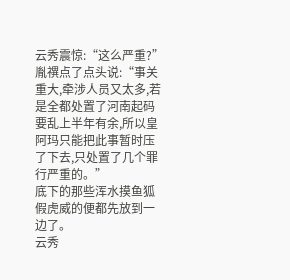云秀震惊:“这么严重?”
胤禩点了点头说:“事关重大,牵涉人员又太多,若是全都处置了河南起码要乱上半年有余,所以皇阿玛只能把此事暂时压了下去,只处置了几个罪行严重的。”
底下的那些浑水摸鱼狐假虎威的便都先放到一边了。
云秀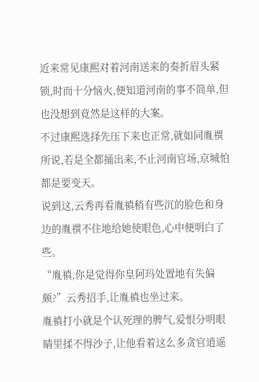近来常见康熙对着河南送来的奏折眉头紧锁,时而十分恼火,便知道河南的事不简单,但也没想到竟然是这样的大案。
不过康熙选择先压下来也正常,就如同胤禩所说,若是全都捅出来,不止河南官场,京城怕都是要变天。
说到这,云秀再看胤禛稍有些沉的脸色和身边的胤禩不住地给她使眼色,心中便明白了些。
“胤禛,你是觉得你皇阿玛处置地有失偏颇?”云秀招手,让胤禛也坐过来。
胤禛打小就是个认死理的脾气,爱恨分明眼睛里揉不得沙子,让他看着这么多贪官逍遥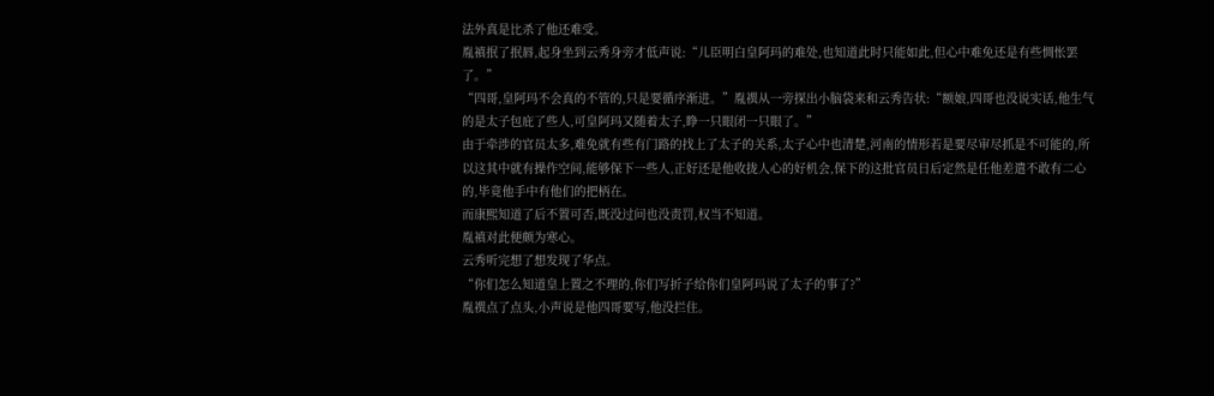法外真是比杀了他还难受。
胤禛抿了抿唇,起身坐到云秀身旁才低声说:“儿臣明白皇阿玛的难处,也知道此时只能如此,但心中难免还是有些惆怅罢了。”
“四哥,皇阿玛不会真的不管的,只是要循序渐进。”胤禩从一旁探出小脑袋来和云秀告状:“额娘,四哥也没说实话,他生气的是太子包庇了些人,可皇阿玛又随着太子,睁一只眼闭一只眼了。”
由于牵涉的官员太多,难免就有些有门路的找上了太子的关系,太子心中也清楚,河南的情形若是要尽审尽抓是不可能的,所以这其中就有操作空间,能够保下一些人,正好还是他收拢人心的好机会,保下的这批官员日后定然是任他差遣不敢有二心的,毕竟他手中有他们的把柄在。
而康熙知道了后不置可否,既没过问也没责罚,权当不知道。
胤禛对此便颇为寒心。
云秀听完想了想发现了华点。
“你们怎么知道皇上置之不理的,你们写折子给你们皇阿玛说了太子的事了?”
胤禩点了点头,小声说是他四哥要写,他没拦住。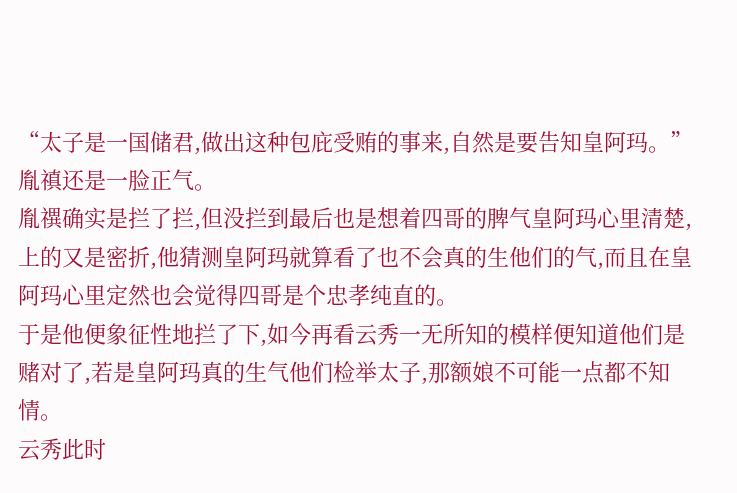“太子是一国储君,做出这种包庇受贿的事来,自然是要告知皇阿玛。”胤禛还是一脸正气。
胤禩确实是拦了拦,但没拦到最后也是想着四哥的脾气皇阿玛心里清楚,上的又是密折,他猜测皇阿玛就算看了也不会真的生他们的气,而且在皇阿玛心里定然也会觉得四哥是个忠孝纯直的。
于是他便象征性地拦了下,如今再看云秀一无所知的模样便知道他们是赌对了,若是皇阿玛真的生气他们检举太子,那额娘不可能一点都不知情。
云秀此时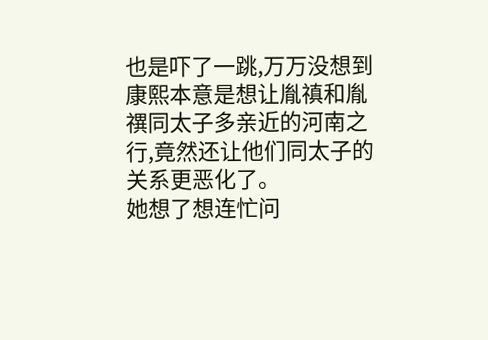也是吓了一跳,万万没想到康熙本意是想让胤禛和胤禩同太子多亲近的河南之行,竟然还让他们同太子的关系更恶化了。
她想了想连忙问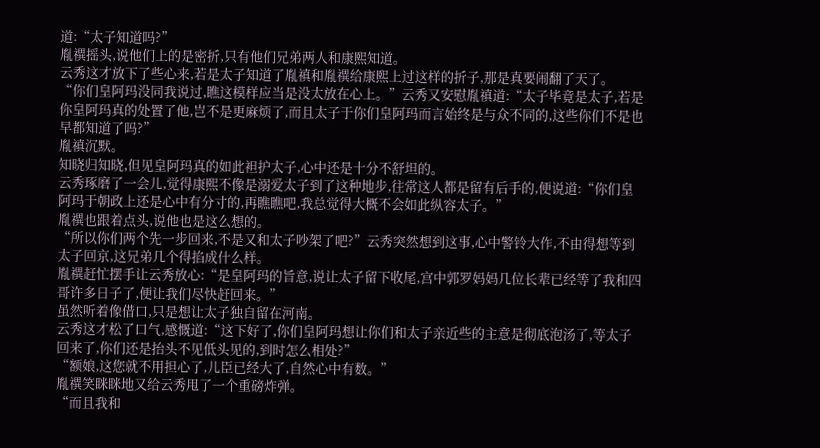道:“太子知道吗?”
胤禩摇头,说他们上的是密折,只有他们兄弟两人和康熙知道。
云秀这才放下了些心来,若是太子知道了胤禛和胤禩给康熙上过这样的折子,那是真要闹翻了天了。
“你们皇阿玛没同我说过,瞧这模样应当是没太放在心上。”云秀又安慰胤禛道:“太子毕竟是太子,若是你皇阿玛真的处置了他,岂不是更麻烦了,而且太子于你们皇阿玛而言始终是与众不同的,这些你们不是也早都知道了吗?”
胤禛沉默。
知晓归知晓,但见皇阿玛真的如此袒护太子,心中还是十分不舒坦的。
云秀琢磨了一会儿,觉得康熙不像是溺爱太子到了这种地步,往常这人都是留有后手的,便说道:“你们皇阿玛于朝政上还是心中有分寸的,再瞧瞧吧,我总觉得大概不会如此纵容太子。”
胤禩也跟着点头,说他也是这么想的。
“所以你们两个先一步回来,不是又和太子吵架了吧?”云秀突然想到这事,心中警铃大作,不由得想等到太子回京,这兄弟几个得掐成什么样。
胤禩赶忙摆手让云秀放心:“是皇阿玛的旨意,说让太子留下收尾,宫中郭罗妈妈几位长辈已经等了我和四哥许多日子了,便让我们尽快赶回来。”
虽然听着像借口,只是想让太子独自留在河南。
云秀这才松了口气,感慨道:“这下好了,你们皇阿玛想让你们和太子亲近些的主意是彻底泡汤了,等太子回来了,你们还是抬头不见低头见的,到时怎么相处?”
“额娘,这您就不用担心了,儿臣已经大了,自然心中有数。”
胤禩笑眯眯地又给云秀甩了一个重磅炸弹。
“而且我和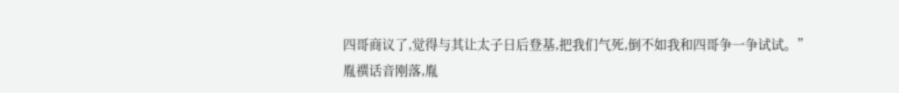四哥商议了,觉得与其让太子日后登基,把我们气死,倒不如我和四哥争一争试试。”
胤禩话音刚落,胤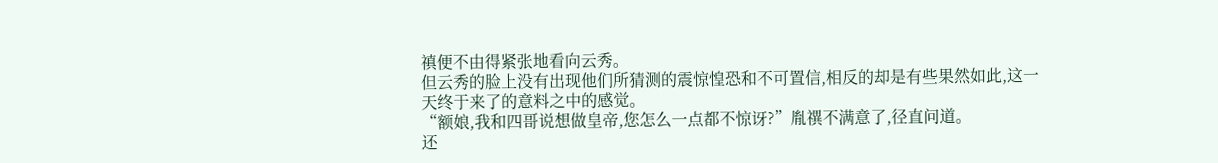禛便不由得紧张地看向云秀。
但云秀的脸上没有出现他们所猜测的震惊惶恐和不可置信,相反的却是有些果然如此,这一天终于来了的意料之中的感觉。
“额娘,我和四哥说想做皇帝,您怎么一点都不惊讶?”胤禩不满意了,径直问道。
还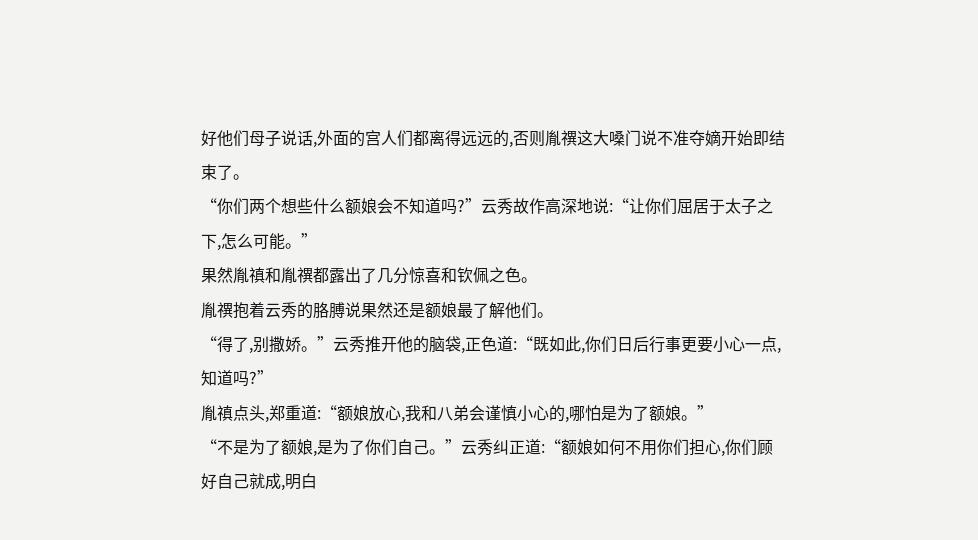好他们母子说话,外面的宫人们都离得远远的,否则胤禩这大嗓门说不准夺嫡开始即结束了。
“你们两个想些什么额娘会不知道吗?”云秀故作高深地说:“让你们屈居于太子之下,怎么可能。”
果然胤禛和胤禩都露出了几分惊喜和钦佩之色。
胤禩抱着云秀的胳膊说果然还是额娘最了解他们。
“得了,别撒娇。”云秀推开他的脑袋,正色道:“既如此,你们日后行事更要小心一点,知道吗?”
胤禛点头,郑重道:“额娘放心,我和八弟会谨慎小心的,哪怕是为了额娘。”
“不是为了额娘,是为了你们自己。”云秀纠正道:“额娘如何不用你们担心,你们顾好自己就成,明白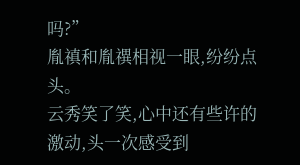吗?”
胤禛和胤禩相视一眼,纷纷点头。
云秀笑了笑,心中还有些许的激动,头一次感受到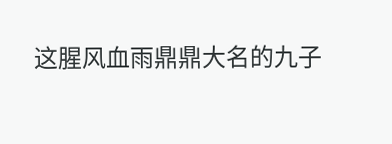这腥风血雨鼎鼎大名的九子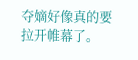夺嫡好像真的要拉开帷幕了。